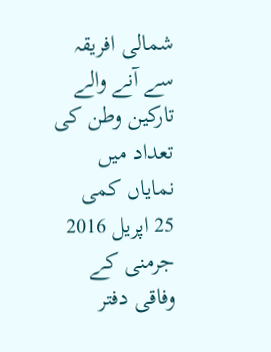شمالی افریقہ سے آنے والے تارکین وطن کی تعداد میں نمایاں کمی
25 اپریل 2016
جرمنی کے وفاقی دفتر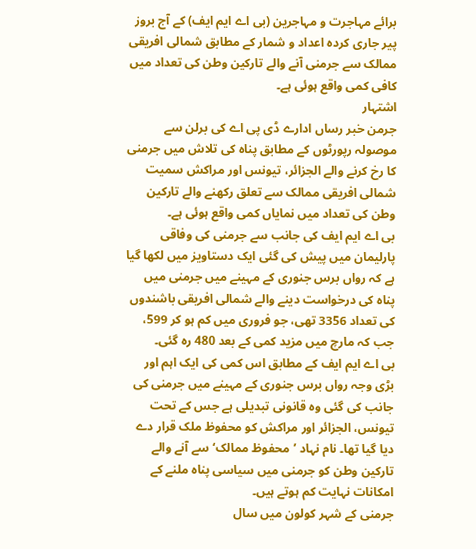برائے مہاجرت و مہاجرین (بی اے ایم ایف) کے آج بروز پیر جاری کردہ اعداد و شمار کے مطابق شمالی افریقی ممالک سے جرمنی آنے والے تارکین وطن کی تعداد میں کافی کمی واقع ہوئی ہے۔
اشتہار
جرمن خبر رساں ادارے ڈی پی اے کی برلن سے موصولہ رپورٹوں کے مطابق پناہ کی تلاش میں جرمنی کا رخ کرنے والے الجزائر، تیونس اور مراکش سمیت شمالی افریقی ممالک سے تعلق رکھنے والے تارکین وطن کی تعداد میں نمایاں کمی واقع ہوئی ہے۔
بی اے ایم ایف کی جانب سے جرمنی کی وفاقی پارلیمان میں پیش کی گئی ایک دستاویز میں لکھا گیا ہے کہ رواں برس جنوری کے مہینے میں جرمنی میں پناہ کی درخواست دینے والے شمالی افریقی باشندوں کی تعداد 3356 تھی، جو فروری میں کم ہو کر 599، جب کہ مارچ میں مزید کمی کے بعد 480 رہ گئی۔
بی اے ایم ایف کے مطابق اس کمی کی ایک اہم اور بڑی وجہ رواں برس جنوری کے مہینے میں جرمنی کی جانب کی گئی وہ قانونی تبدیلی ہے جس کے تحت تیونس، الجزائر اور مراکش کو محفوظ ملک قرار دے دیا گیا تھا۔ نام نہاد ’محفوظ ممالک‘ سے آنے والے تارکین وطن کو جرمنی میں سیاسی پناہ ملنے کے امکانات نہایت کم ہوتے ہیں۔
جرمنی کے شہر کولون میں سال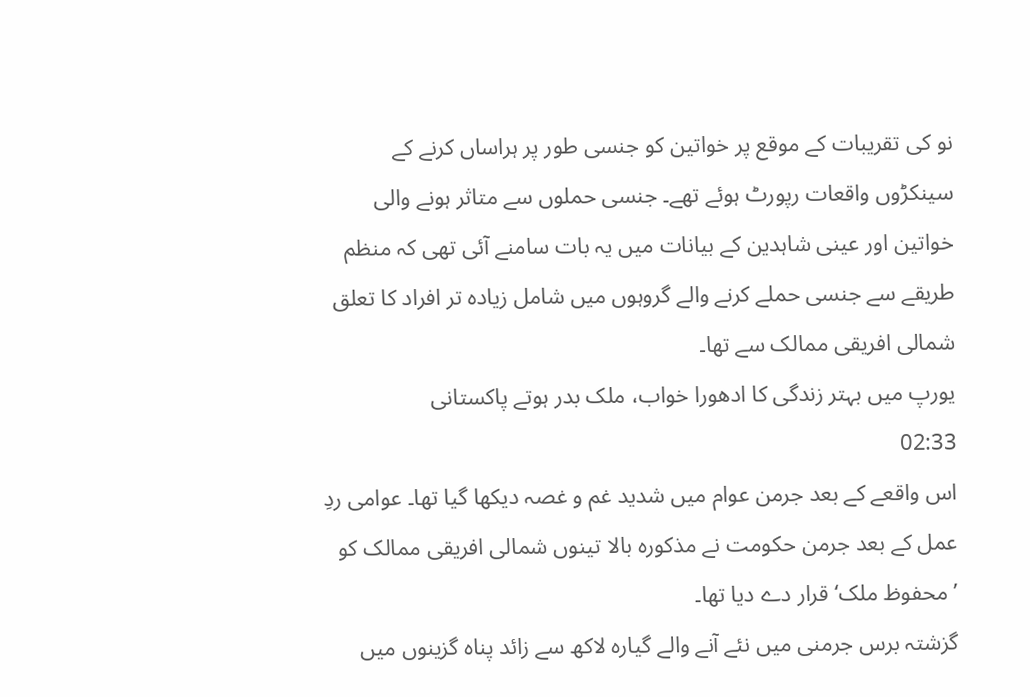نو کی تقریبات کے موقع پر خواتین کو جنسی طور پر ہراساں کرنے کے سینکڑوں واقعات رپورٹ ہوئے تھے۔ جنسی حملوں سے متاثر ہونے والی خواتین اور عینی شاہدین کے بیانات میں یہ بات سامنے آئی تھی کہ منظم طریقے سے جنسی حملے کرنے والے گروہوں میں شامل زیادہ تر افراد کا تعلق شمالی افریقی ممالک سے تھا۔
یورپ میں بہتر زندگی کا ادھورا خواب، ملک بدر ہوتے پاکستانی
02:33
اس واقعے کے بعد جرمن عوام میں شدید غم و غصہ دیکھا گیا تھا۔ عوامی ردِ عمل کے بعد جرمن حکومت نے مذکورہ بالا تینوں شمالی افریقی ممالک کو ’محفوظ ملک‘ قرار دے دیا تھا۔
گزشتہ برس جرمنی میں نئے آنے والے گیارہ لاکھ سے زائد پناہ گزینوں میں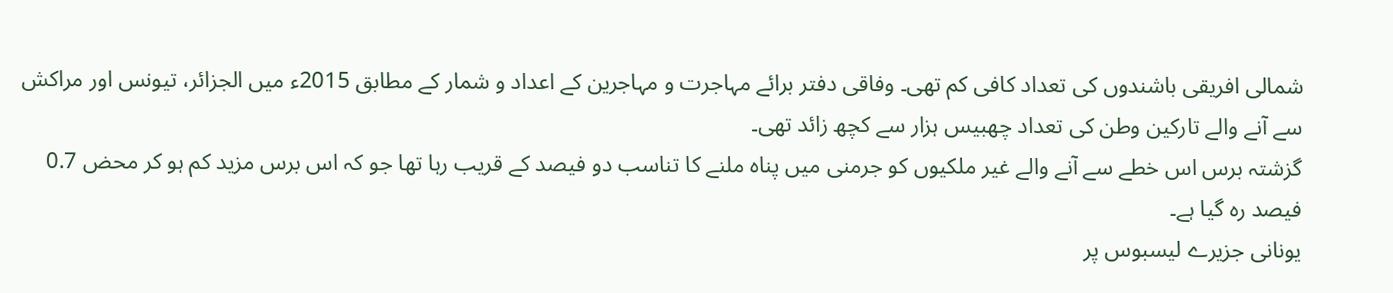شمالی افریقی باشندوں کی تعداد کافی کم تھی۔ وفاقی دفتر برائے مہاجرت و مہاجرین کے اعداد و شمار کے مطابق 2015ء میں الجزائر، تیونس اور مراکش سے آنے والے تارکین وطن کی تعداد چھبیس ہزار سے کچھ زائد تھی۔
گزشتہ برس اس خطے سے آنے والے غیر ملکیوں کو جرمنی میں پناہ ملنے کا تناسب دو فیصد کے قریب رہا تھا جو کہ اس برس مزید کم ہو کر محض 0.7 فیصد رہ گیا ہے۔
یونانی جزیرے لیسبوس پر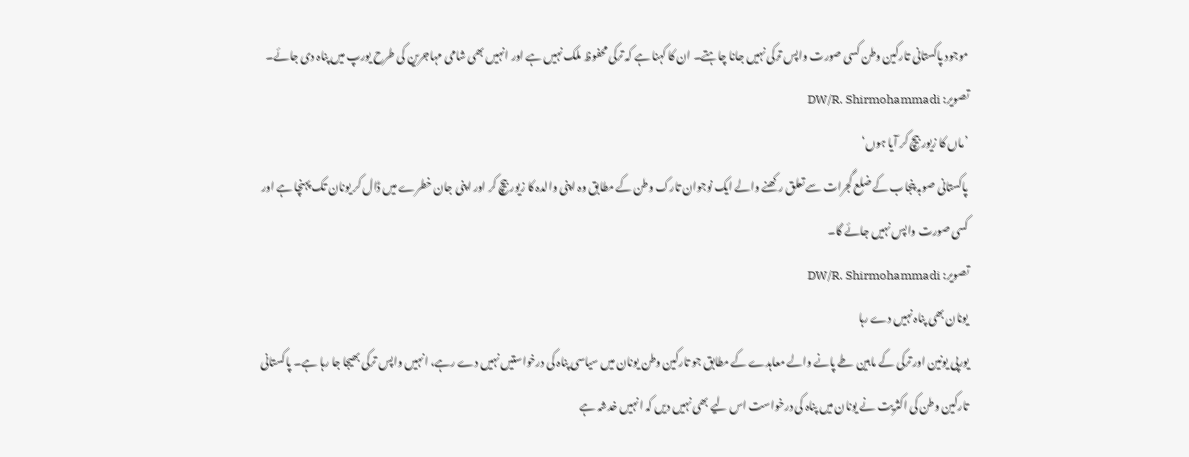موجود پاکستانی تارکین وطن کسی صورت واپس ترکی نہیں جانا چاہتے۔ ان کا کہنا ہے کہ ترکی محفوظ ملک نہیں ہے اور انہیں بھی شامی مہاجرین کی طرح یورپ میں پناہ دی جائے۔
تصویر: DW/R. Shirmohammadi
’ماں کا زیور بیچ کر آیا ہوں‘
پاکستانی صوبہ پنجاب کے ضلع گجرات سے تعلق رکھنے والے ایک نوجوان تارک وطن کے مطابق وہ اپنی والدہ کا زیور بیچ کر اور اپنی جان خطرے میں ڈال کر یونان تک پہنچا ہے اور کسی صورت واپس نہیں جائے گا۔
تصویر: DW/R. Shirmohammadi
یونان بھی پناہ نہیں دے رہا
یورپی یونین اور ترکی کے مابین طے پانے والے معاہدے کے مطابق جو تارکین وطن یونان میں سیاسی پناہ کی درخواستیں نہیں دے رہے، انہیں واپس ترکی بھیجا جا رہا ہے۔ پاکستانی تارکین وطن کی اکثریت نے یونان میں پناہ کی درخواست اس لیے بھی نہیں دیں کہ انہیں خدشہ ہے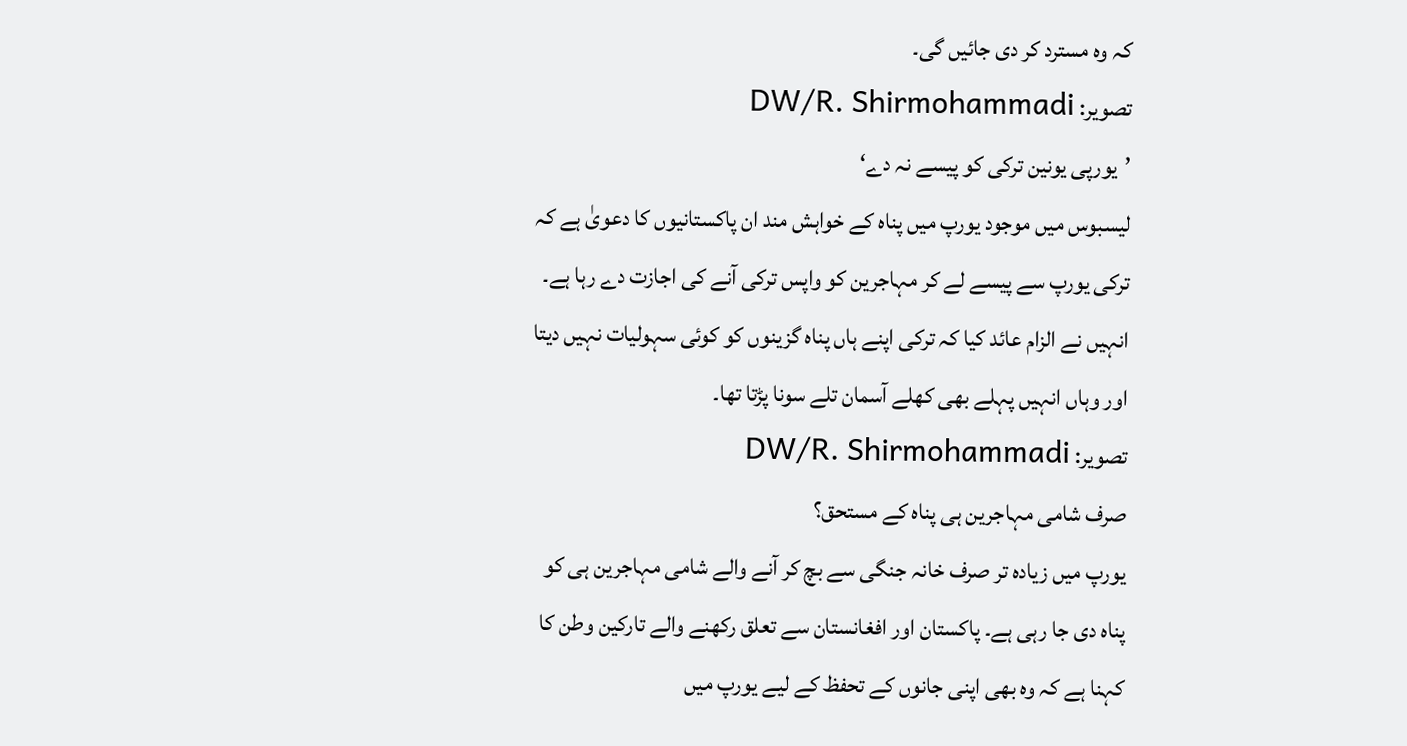کہ وہ مسترد کر دی جائیں گی۔
تصویر: DW/R. Shirmohammadi
’یورپی یونین ترکی کو پیسے نہ دے‘
لیسبوس میں موجود یورپ میں پناہ کے خواہش مند ان پاکستانیوں کا دعویٰ ہے کہ ترکی یورپ سے پیسے لے کر مہاجرین کو واپس ترکی آنے کی اجازت دے رہا ہے۔ انہیں نے الزام عائد کیا کہ ترکی اپنے ہاں پناہ گزینوں کو کوئی سہولیات نہیں دیتا اور وہاں انہیں پہلے بھی کھلے آسمان تلے سونا پڑتا تھا۔
تصویر: DW/R. Shirmohammadi
صرف شامی مہاجرین ہی پناہ کے مستحق؟
یورپ میں زیادہ تر صرف خانہ جنگی سے بچ کر آنے والے شامی مہاجرین ہی کو پناہ دی جا رہی ہے۔ پاکستان اور افغانستان سے تعلق رکھنے والے تارکین وطن کا کہنا ہے کہ وہ بھی اپنی جانوں کے تحفظ کے لیے یورپ میں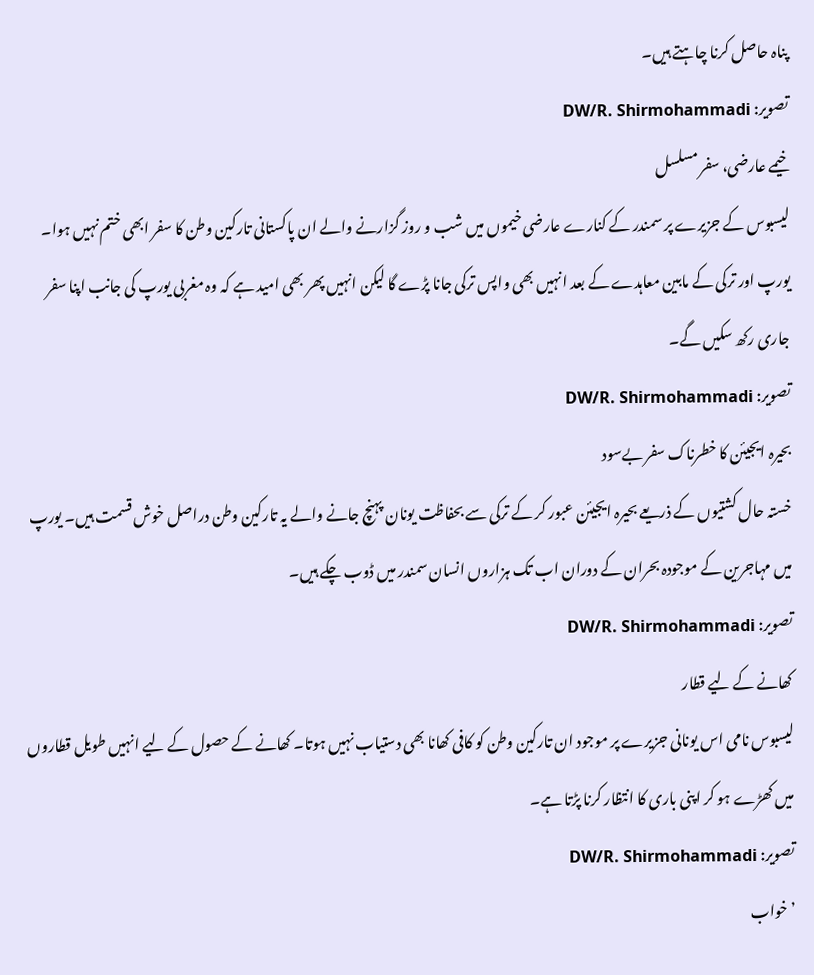پناہ حاصل کرنا چاہتے ہیں۔
تصویر: DW/R. Shirmohammadi
خیمے عارضی، سفر مسلسل
لیسبوس کے جزیرے پر سمندر کے کنارے عارضی خیموں میں شب و روز گزارنے والے ان پاکستانی تارکین وطن کا سفر ابھی ختم نہیں ہوا۔ یورپ اور ترکی کے مابین معاہدے کے بعد انہیں بھی واپس ترکی جانا پڑے گا لیکن انہیں پھر بھی امید ہے کہ وہ مغربی یورپ کی جانب اپنا سفر جاری رکھ سکیں گے۔
تصویر: DW/R. Shirmohammadi
بحیرہ ایجیئن کا خطرناک سفر بےسود
خستہ حال کشتیوں کے ذریعے بحیرہ ایجیئن عبور کر کے ترکی سے بحفاظت یونان پہنچ جانے والے یہ تارکین وطن دراصل خوش قسمت ہیں۔ یورپ میں مہاجرین کے موجودہ بحران کے دوران اب تک ہزاروں انسان سمندر میں ڈوب چکے ہیں۔
تصویر: DW/R. Shirmohammadi
کھانے کے لیے قطار
لیسبوس نامی اس یونانی جزیرے پر موجود ان تارکین وطن کو کافی کھانا بھی دستیاب نہیں ہوتا۔ کھانے کے حصول کے لیے انہیں طویل قطاروں میں کھڑے ہو کر اپنی باری کا انتظار کرنا پڑتا ہے۔
تصویر: DW/R. Shirmohammadi
’خواب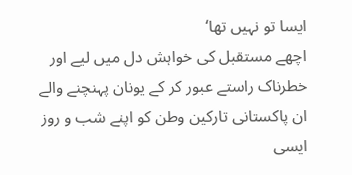ایسا تو نہیں تھا‘
اچھے مستقبل کی خواہش دل میں لیے اور خطرناک راستے عبور کر کے یونان پہنچنے والے ان پاکستانی تارکین وطن کو اپنے شب و روز ایسی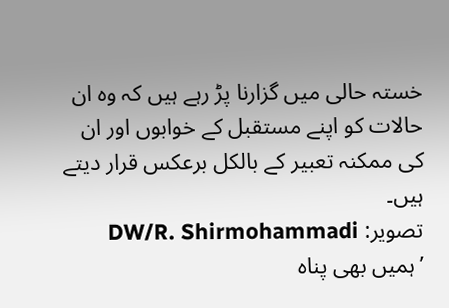خستہ حالی میں گزارنا پڑ رہے ہیں کہ وہ ان حالات کو اپنے مستقبل کے خوابوں اور ان کی ممکنہ تعبیر کے بالکل برعکس قرار دیتے ہیں۔
تصویر: DW/R. Shirmohammadi
’ہمیں بھی پناہ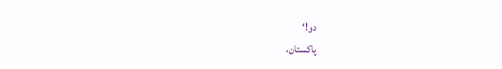دو!‘
پاکستان،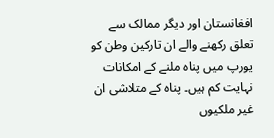افغانستان اور دیگر ممالک سے تعلق رکھنے والے ان تارکین وطن کو یورپ میں پناہ ملنے کے امکانات نہایت کم ہیں۔ پناہ کے متلاشی ان غیر ملکیوں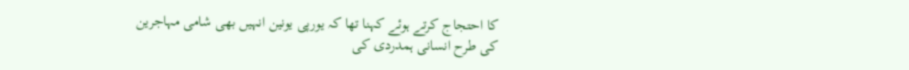کا احتجاج کرتے ہوئے کہنا تھا کہ یورپی یونین انہیں بھی شامی مہاجرین کی طرح انسانی ہمدردی کی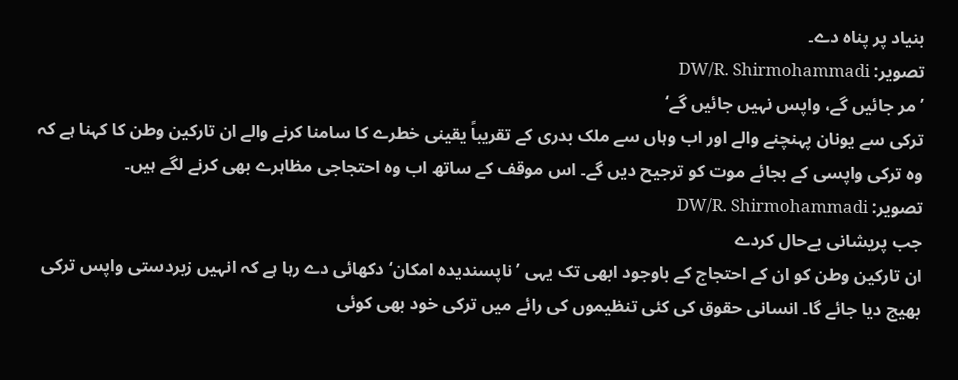بنیاد پر پناہ دے۔
تصویر: DW/R. Shirmohammadi
’مر جائیں گے، واپس نہیں جائیں گے‘
ترکی سے یونان پہنچنے والے اور اب وہاں سے ملک بدری کے تقریباً یقینی خطرے کا سامنا کرنے والے ان تارکین وطن کا کہنا ہے کہ وہ ترکی واپسی کے بجائے موت کو ترجیح دیں گے۔ اس موقف کے ساتھ اب وہ احتجاجی مظاہرے بھی کرنے لگے ہیں۔
تصویر: DW/R. Shirmohammadi
جب پریشانی بےحال کردے
ان تارکین وطن کو ان کے احتجاج کے باوجود ابھی تک یہی ’ناپسندیدہ امکان‘ دکھائی دے رہا ہے کہ انہیں زبردستی واپس ترکی بھیج دیا جائے گا۔ انسانی حقوق کی کئی تنظیموں کی رائے میں ترکی خود بھی کوئی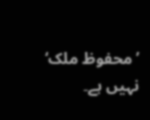’محفوظ ملک‘ نہیں ہے۔